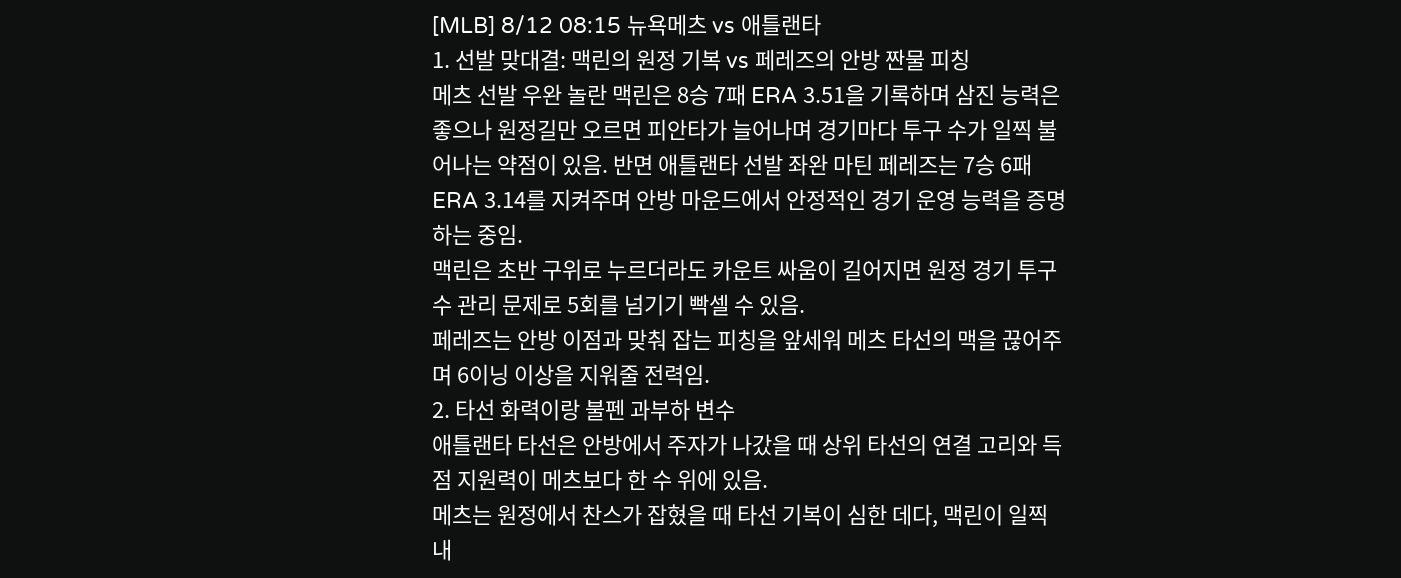[MLB] 8/12 08:15 뉴욕메츠 vs 애틀랜타
1. 선발 맞대결: 맥린의 원정 기복 vs 페레즈의 안방 짠물 피칭
메츠 선발 우완 놀란 맥린은 8승 7패 ERA 3.51을 기록하며 삼진 능력은 좋으나 원정길만 오르면 피안타가 늘어나며 경기마다 투구 수가 일찍 불어나는 약점이 있음. 반면 애틀랜타 선발 좌완 마틴 페레즈는 7승 6패 ERA 3.14를 지켜주며 안방 마운드에서 안정적인 경기 운영 능력을 증명하는 중임.
맥린은 초반 구위로 누르더라도 카운트 싸움이 길어지면 원정 경기 투구 수 관리 문제로 5회를 넘기기 빡셀 수 있음.
페레즈는 안방 이점과 맞춰 잡는 피칭을 앞세워 메츠 타선의 맥을 끊어주며 6이닝 이상을 지워줄 전력임.
2. 타선 화력이랑 불펜 과부하 변수
애틀랜타 타선은 안방에서 주자가 나갔을 때 상위 타선의 연결 고리와 득점 지원력이 메츠보다 한 수 위에 있음.
메츠는 원정에서 찬스가 잡혔을 때 타선 기복이 심한 데다, 맥린이 일찍 내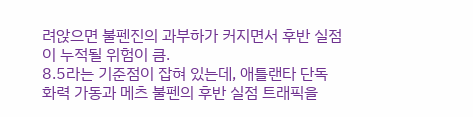려앉으면 불펜진의 과부하가 커지면서 후반 실점이 누적될 위험이 큼.
8.5라는 기준점이 잡혀 있는데, 애틀랜타 단독 화력 가동과 메츠 불펜의 후반 실점 트래픽을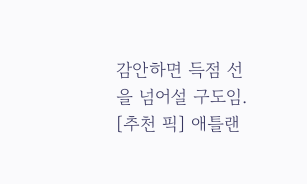감안하면 득점 선을 넘어설 구도임.
[추천 픽] 애틀랜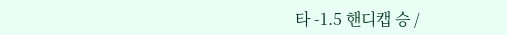타 -1.5 핸디캡 승 /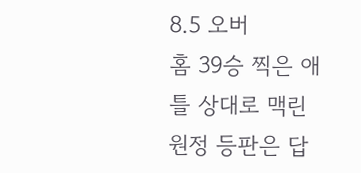8.5 오버
홈 39승 찍은 애틀 상대로 맥린 원정 등판은 답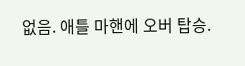없음. 애틀 마핸에 오버 탑승.